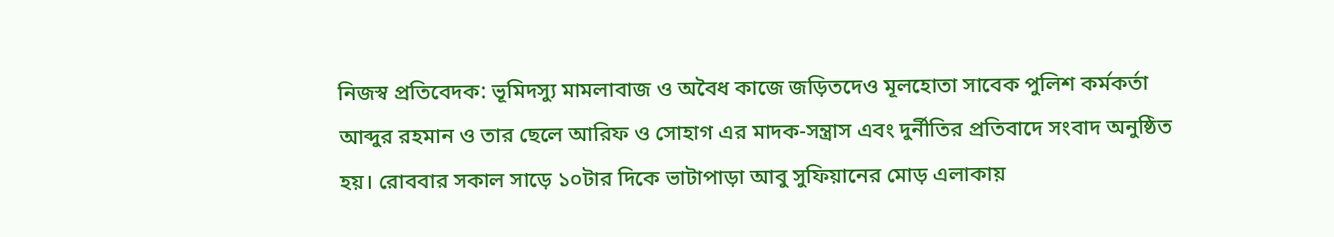নিজস্ব প্রতিবেদক: ভূমিদস্যু মামলাবাজ ও অবৈধ কাজে জড়িতদেও মূলহোতা সাবেক পুলিশ কর্মকর্তা আব্দুর রহমান ও তার ছেলে আরিফ ও সোহাগ এর মাদক-সন্ত্রাস এবং দুর্নীতির প্রতিবাদে সংবাদ অনুষ্ঠিত হয়। রোববার সকাল সাড়ে ১০টার দিকে ভাটাপাড়া আবু সুফিয়ানের মোড় এলাকায়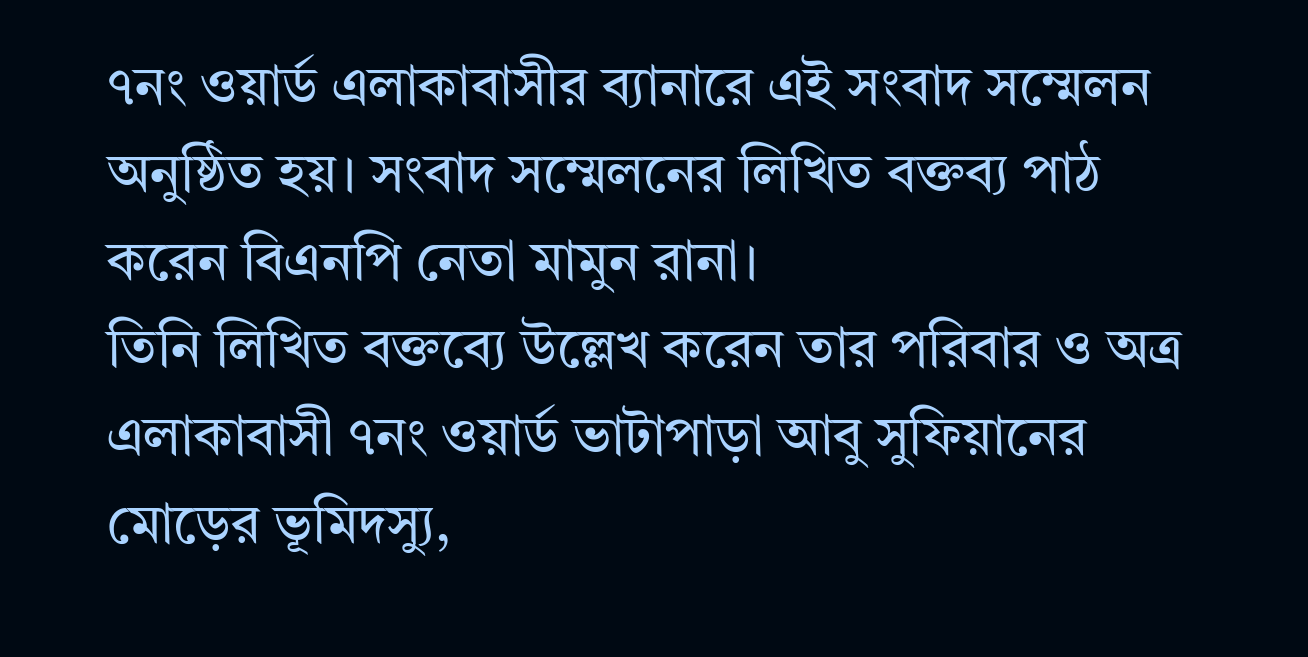৭নং ওয়ার্ড এলাকাবাসীর ব্যানারে এই সংবাদ সম্মেলন অনুষ্ঠিত হয়। সংবাদ সম্মেলনের লিখিত বক্তব্য পাঠ করেন বিএনপি নেতা মামুন রানা।
তিনি লিখিত বক্তব্যে উল্লেখ করেন তার পরিবার ও অত্র এলাকাবাসী ৭নং ওয়ার্ড ভাটাপাড়া আবু সুফিয়ানের মোড়ের ভূমিদস্যু,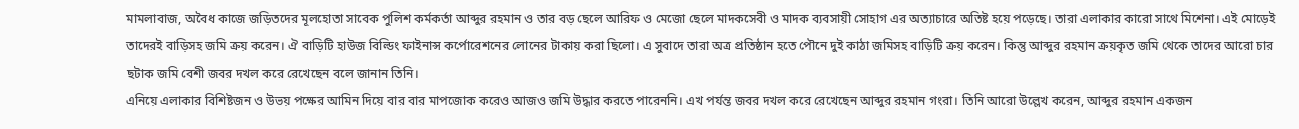মামলাবাজ, অবৈধ কাজে জড়িতদের মূলহোতা সাবেক পুলিশ কর্মকর্তা আব্দুর রহমান ও তার বড় ছেলে আরিফ ও মেজো ছেলে মাদকসেবী ও মাদক ব্যবসায়ী সোহাগ এর অত্যাচারে অতিষ্ট হয়ে পড়েছে। তারা এলাকার কারো সাথে মিশেনা। এই মোড়েই তাদেরই বাড়িসহ জমি ক্রয় করেন। ঐ বাড়িটি হাউজ বিল্ডিং ফাইনান্স কর্পোরেশনের লোনের টাকায় করা ছিলো। এ সুবাদে তারা অত্র প্রতিষ্ঠান হতে পৌনে দুই কাঠা জমিসহ বাড়িটি ক্রয় করেন। কিন্তু আব্দুর রহমান ক্রয়কৃত জমি থেকে তাদের আরো চার ছটাক জমি বেশী জবর দখল করে রেখেছেন বলে জানান তিনি।
এনিয়ে এলাকার বিশিষ্টজন ও উভয় পক্ষের আমিন দিয়ে বার বার মাপজোক করেও আজও জমি উদ্ধার করতে পারেননি। এখ পর্যন্ত জবর দখল করে রেখেছেন আব্দুর রহমান গংরা। তিনি আরো উল্লেখ করেন, আব্দুর রহমান একজন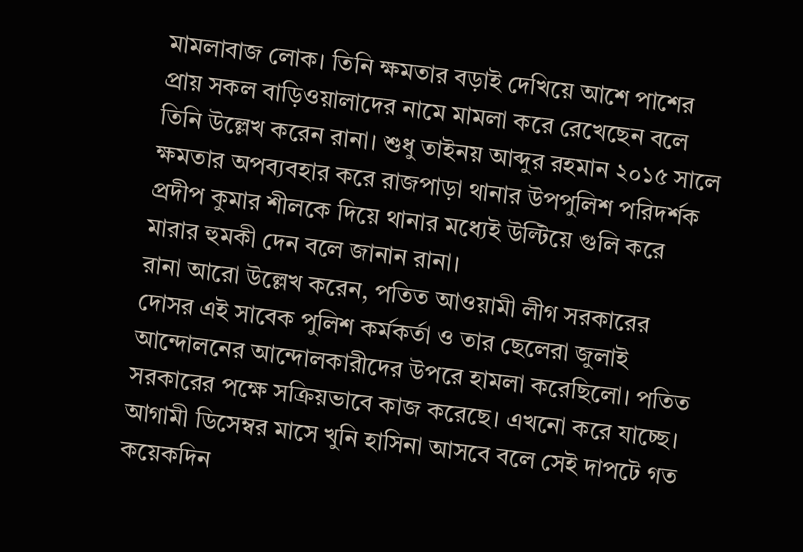মামলাবাজ লোক। তিনি ক্ষমতার বড়াই দেখিয়ে আশে পাশের প্রায় সকল বাড়িওয়ালাদের নামে মামলা করে রেখেছেন বলে তিনি উল্লেখ করেন রানা। শুধু তাইনয় আব্দুর রহমান ২০১৫ সালে ক্ষমতার অপব্যবহার করে রাজপাড়া থানার উপপুলিশ পরিদর্শক প্রদীপ কুমার শীলকে দিয়ে থানার মধ্যেই উল্টিয়ে গুলি করে মারার হুমকী দেন বলে জানান রানা।
রানা আরো উল্লেখ করেন, পতিত আওয়ামী লীগ সরকারের দোসর এই সাবেক পুলিশ কর্মকর্তা ও তার ছেলেরা জুলাই আন্দোলনের আন্দোলকারীদের উপরে হামলা করেছিলো। পতিত সরকারের পক্ষে সক্রিয়ভাবে কাজ করেছে। এখনো করে যাচ্ছে। আগামী ডিসেম্বর মাসে খুনি হাসিনা আসবে বলে সেই দাপটে গত কয়েকদিন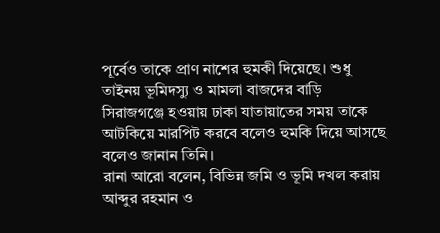পূর্বেও তাকে প্রাণ নাশের হুমকী দিয়েছে। শুধু তাইনয় ভূমিদস্যু ও মামলা বাজদের বাড়ি সিরাজগঞ্জে হওয়ায় ঢাকা যাতায়াতের সময় তাকে আটকিয়ে মারপিট করবে বলেও হুমকি দিয়ে আসছে বলেও জানান তিনি।
রানা আরো বলেন, বিভিন্ন জমি ও ভূমি দখল করায় আব্দুর রহমান ও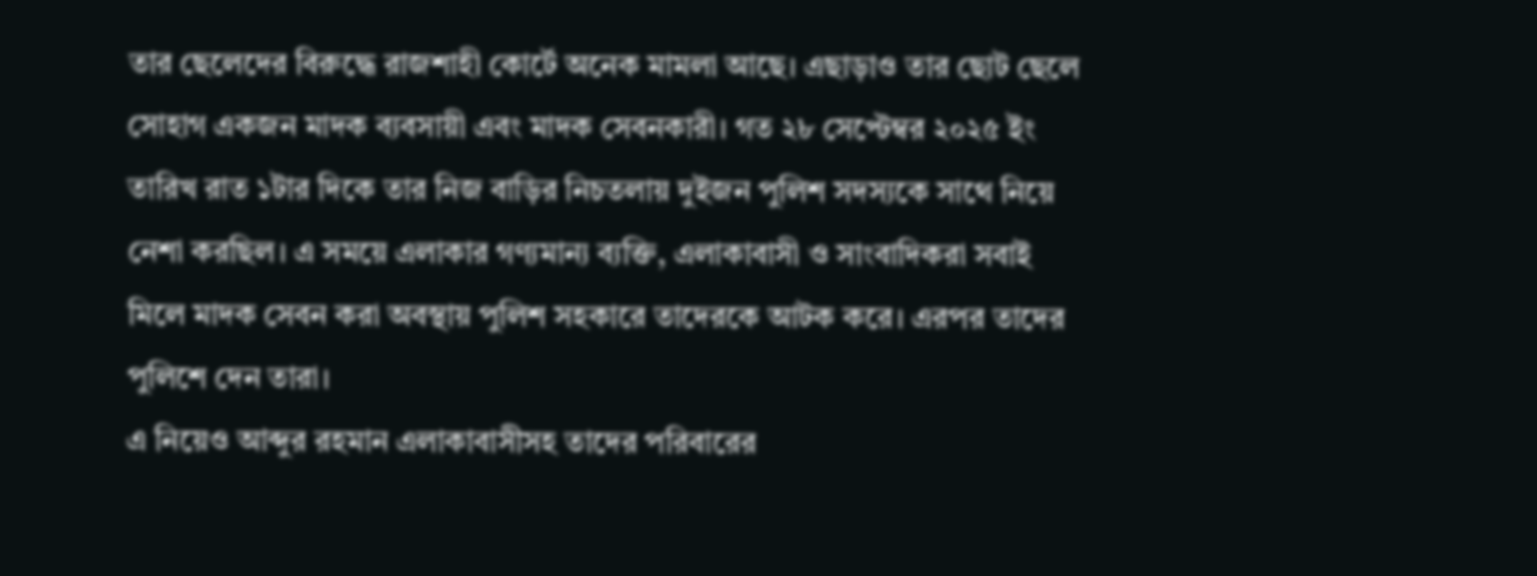তার ছেলেদের বিরুদ্ধে রাজশাহী কোর্টে অনেক মামলা আছে। এছাড়াও তার ছোট ছেলে সোহাগ একজন মাদক ব্যবসায়ী এবং মাদক সেবনকারী। গত ২৮ সেপ্টেম্বর ২০২৫ ইং তারিখ রাত ১টার দিকে তার নিজ বাড়ির নিচতলায় দুইজন পুলিশ সদস্যকে সাথে নিয়ে নেশা করছিল। এ সময়ে এলাকার গণ্যমান্য ব্যক্তি, এলাকাবাসী ও সাংবাদিকরা সবাই মিলে মাদক সেবন করা অবস্থায় পুলিশ সহকারে তাদেরকে আটক করে। এরপর তাদের পুলিশে দেন তারা।
এ নিয়েও আব্দুর রহমান এলাকাবাসীসহ তাদের পরিবারের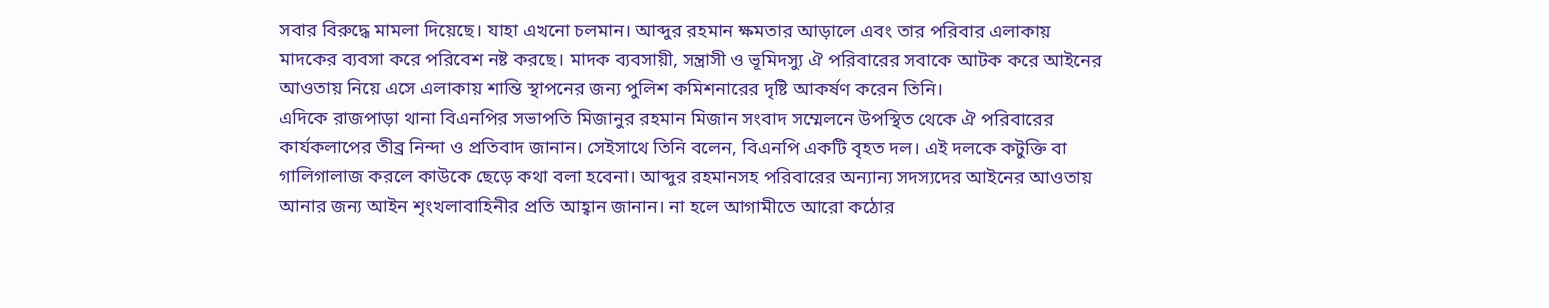সবার বিরুদ্ধে মামলা দিয়েছে। যাহা এখনো চলমান। আব্দুর রহমান ক্ষমতার আড়ালে এবং তার পরিবার এলাকায় মাদকের ব্যবসা করে পরিবেশ নষ্ট করছে। মাদক ব্যবসায়ী, সন্ত্রাসী ও ভূমিদস্যু ঐ পরিবারের সবাকে আটক করে আইনের আওতায় নিয়ে এসে এলাকায় শান্তি স্থাপনের জন্য পুলিশ কমিশনারের দৃষ্টি আকর্ষণ করেন তিনি।
এদিকে রাজপাড়া থানা বিএনপির সভাপতি মিজানুর রহমান মিজান সংবাদ সম্মেলনে উপস্থিত থেকে ঐ পরিবারের কার্যকলাপের তীব্র নিন্দা ও প্রতিবাদ জানান। সেইসাথে তিনি বলেন, বিএনপি একটি বৃহত দল। এই দলকে কটুক্তি বা গালিগালাজ করলে কাউকে ছেড়ে কথা বলা হবেনা। আব্দুর রহমানসহ পরিবারের অন্যান্য সদস্যদের আইনের আওতায় আনার জন্য আইন শৃংখলাবাহিনীর প্রতি আহ্বান জানান। না হলে আগামীতে আরো কঠোর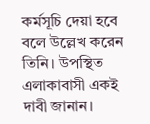কর্মসূচি দেয়া হবে বলে উল্লেখ করেন তিনি। উপস্থিত এলাকাবাসী একই দাবী জানান।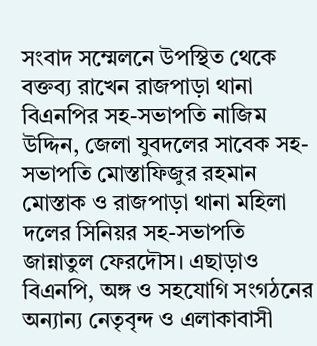সংবাদ সম্মেলনে উপস্থিত থেকে বক্তব্য রাখেন রাজপাড়া থানা বিএনপির সহ-সভাপতি নাজিম উদ্দিন, জেলা যুবদলের সাবেক সহ-সভাপতি মোস্তাফিজুর রহমান মোস্তাক ও রাজপাড়া থানা মহিলা দলের সিনিয়র সহ-সভাপতি জান্নাতুল ফেরদৌস। এছাড়াও বিএনপি, অঙ্গ ও সহযোগি সংগঠনের অন্যান্য নেতৃবৃন্দ ও এলাকাবাসী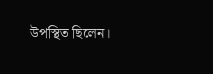উপস্থিত ছিলেন।